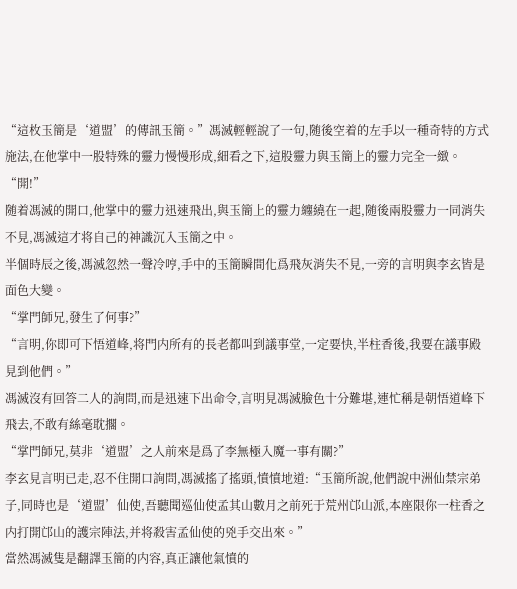“這枚玉簡是‘道盟’的傳訊玉簡。”馮滅輕輕說了一句,随後空着的左手以一種奇特的方式施法,在他掌中一股特殊的靈力慢慢形成,細看之下,這股靈力與玉簡上的靈力完全一緻。
“開!”
随着馮滅的開口,他掌中的靈力迅速飛出,與玉簡上的靈力纏繞在一起,随後兩股靈力一同消失不見,馮滅這才将自己的神識沉入玉簡之中。
半個時辰之後,馮滅忽然一聲冷哼,手中的玉簡瞬間化爲飛灰消失不見,一旁的言明與李玄皆是面色大變。
“掌門師兄,發生了何事?”
“言明,你即可下悟道峰,将門内所有的長老都叫到議事堂,一定要快,半柱香後,我要在議事殿見到他們。”
馮滅沒有回答二人的詢問,而是迅速下出命令,言明見馮滅臉色十分難堪,連忙稱是朝悟道峰下飛去,不敢有絲毫耽擱。
“掌門師兄,莫非‘道盟’之人前來是爲了李無極入魔一事有關?”
李玄見言明已走,忍不住開口詢問,馮滅搖了搖頭,憤憤地道:“玉簡所說,他們說中洲仙禁宗弟子,同時也是‘道盟’仙使,吾聽聞巡仙使孟其山數月之前死于荒州邙山派,本座限你一柱香之内打開邙山的護宗陣法,并将殺害孟仙使的兇手交出來。”
當然馮滅隻是翻譯玉簡的内容,真正讓他氣憤的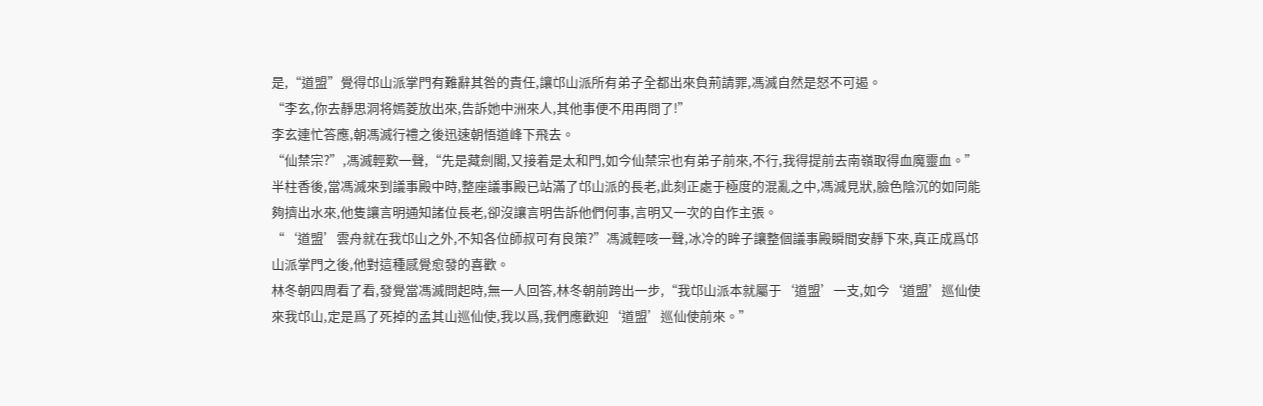是,“道盟”覺得邙山派掌門有難辭其咎的責任,讓邙山派所有弟子全都出來負荊請罪,馮滅自然是怒不可遏。
“李玄,你去靜思洞将嫣菱放出來,告訴她中洲來人,其他事便不用再問了!”
李玄連忙答應,朝馮滅行禮之後迅速朝悟道峰下飛去。
“仙禁宗?”,馮滅輕歎一聲,“先是藏劍閣,又接着是太和門,如今仙禁宗也有弟子前來,不行,我得提前去南嶺取得血魔靈血。”
半柱香後,當馮滅來到議事殿中時,整座議事殿已站滿了邙山派的長老,此刻正處于極度的混亂之中,馮滅見狀,臉色陰沉的如同能夠擠出水來,他隻讓言明通知諸位長老,卻沒讓言明告訴他們何事,言明又一次的自作主張。
“‘道盟’雲舟就在我邙山之外,不知各位師叔可有良策?”馮滅輕咳一聲,冰冷的眸子讓整個議事殿瞬間安靜下來,真正成爲邙山派掌門之後,他對這種感覺愈發的喜歡。
林冬朝四周看了看,發覺當馮滅問起時,無一人回答,林冬朝前跨出一步,“我邙山派本就屬于‘道盟’一支,如今‘道盟’巡仙使來我邙山,定是爲了死掉的孟其山巡仙使,我以爲,我們應歡迎‘道盟’巡仙使前來。”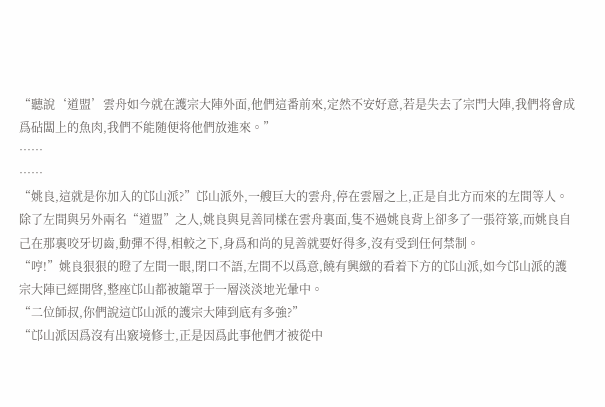“聽說‘道盟’雲舟如今就在護宗大陣外面,他們這番前來,定然不安好意,若是失去了宗門大陣,我們将會成爲砧闆上的魚肉,我們不能随便将他們放進來。”
……
……
“姚良,這就是你加入的邙山派?”邙山派外,一艘巨大的雲舟,停在雲層之上,正是自北方而來的左間等人。
除了左間與另外兩名“道盟”之人,姚良與見善同樣在雲舟裏面,隻不過姚良背上卻多了一張符箓,而姚良自己在那裏咬牙切齒,動彈不得,相較之下,身爲和尚的見善就要好得多,沒有受到任何禁制。
“哼!”姚良狠狠的瞪了左間一眼,閉口不語,左間不以爲意,饒有興緻的看着下方的邙山派,如今邙山派的護宗大陣已經開啓,整座邙山都被籠罩于一層淡淡地光暈中。
“二位師叔,你們說這邙山派的護宗大陣到底有多強?”
“邙山派因爲沒有出竅境修士,正是因爲此事他們才被從中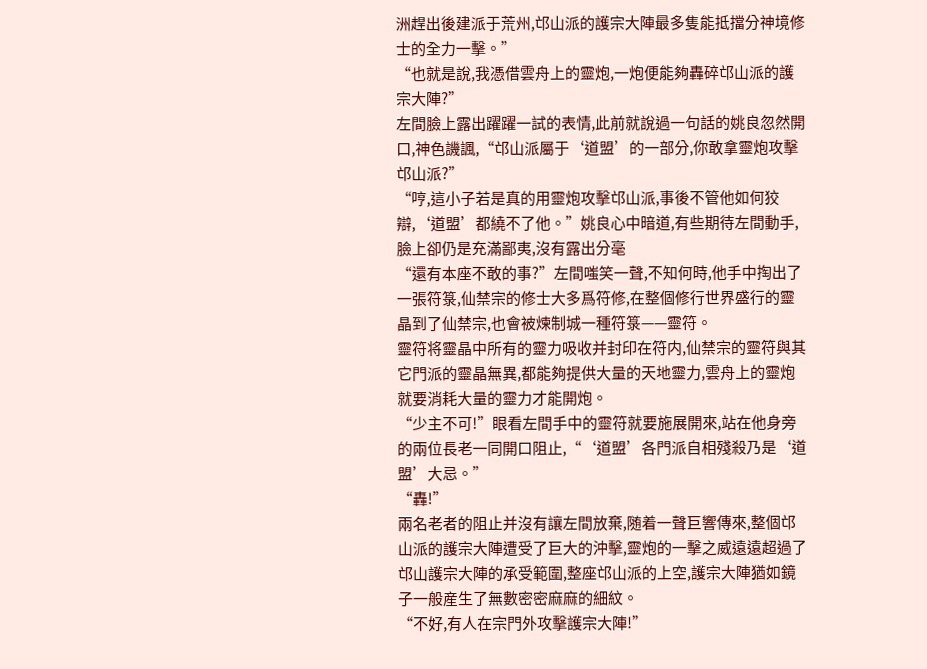洲趕出後建派于荒州,邙山派的護宗大陣最多隻能抵擋分神境修士的全力一擊。”
“也就是說,我憑借雲舟上的靈炮,一炮便能夠轟碎邙山派的護宗大陣?”
左間臉上露出躍躍一試的表情,此前就說過一句話的姚良忽然開口,神色譏諷,“邙山派屬于‘道盟’的一部分,你敢拿靈炮攻擊邙山派?”
“哼,這小子若是真的用靈炮攻擊邙山派,事後不管他如何狡辯,‘道盟’都繞不了他。”姚良心中暗道,有些期待左間動手,臉上卻仍是充滿鄙夷,沒有露出分毫
“還有本座不敢的事?”左間嗤笑一聲,不知何時,他手中掏出了一張符箓,仙禁宗的修士大多爲符修,在整個修行世界盛行的靈晶到了仙禁宗,也會被煉制城一種符箓——靈符。
靈符将靈晶中所有的靈力吸收并封印在符内,仙禁宗的靈符與其它門派的靈晶無異,都能夠提供大量的天地靈力,雲舟上的靈炮就要消耗大量的靈力才能開炮。
“少主不可!”眼看左間手中的靈符就要施展開來,站在他身旁的兩位長老一同開口阻止,“‘道盟’各門派自相殘殺乃是‘道盟’大忌。”
“轟!”
兩名老者的阻止并沒有讓左間放棄,随着一聲巨響傳來,整個邙山派的護宗大陣遭受了巨大的沖擊,靈炮的一擊之威遠遠超過了邙山護宗大陣的承受範圍,整座邙山派的上空,護宗大陣猶如鏡子一般産生了無數密密麻麻的細紋。
“不好,有人在宗門外攻擊護宗大陣!”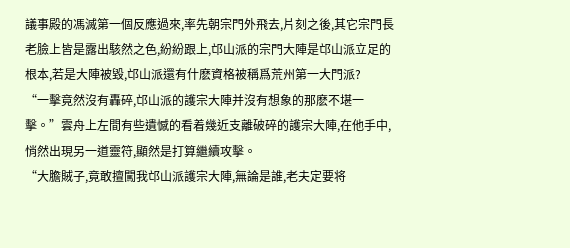議事殿的馮滅第一個反應過來,率先朝宗門外飛去,片刻之後,其它宗門長老臉上皆是露出駭然之色,紛紛跟上,邙山派的宗門大陣是邙山派立足的根本,若是大陣被毀,邙山派還有什麽資格被稱爲荒州第一大門派?
“一擊竟然沒有轟碎,邙山派的護宗大陣并沒有想象的那麽不堪一擊。”雲舟上左間有些遺憾的看着幾近支離破碎的護宗大陣,在他手中,悄然出現另一道靈符,顯然是打算繼續攻擊。
“大膽賊子,竟敢擅闖我邙山派護宗大陣,無論是誰,老夫定要将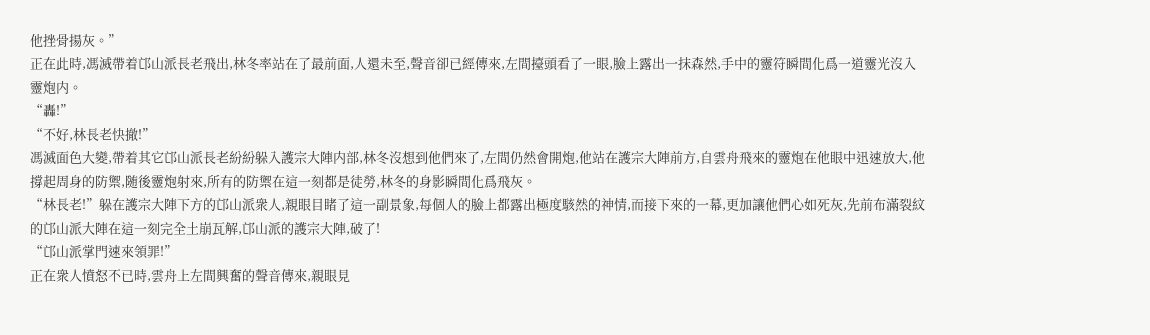他挫骨揚灰。”
正在此時,馮滅帶着邙山派長老飛出,林冬率站在了最前面,人還未至,聲音卻已經傳來,左間擡頭看了一眼,臉上露出一抹森然,手中的靈符瞬間化爲一道靈光沒入靈炮内。
“轟!”
“不好,林長老快撤!”
馮滅面色大變,帶着其它邙山派長老紛紛躲入護宗大陣内部,林冬沒想到他們來了,左間仍然會開炮,他站在護宗大陣前方,自雲舟飛來的靈炮在他眼中迅速放大,他撐起周身的防禦,随後靈炮射來,所有的防禦在這一刻都是徒勞,林冬的身影瞬間化爲飛灰。
“林長老!”躲在護宗大陣下方的邙山派衆人,親眼目睹了這一副景象,每個人的臉上都露出極度駭然的神情,而接下來的一幕,更加讓他們心如死灰,先前布滿裂紋的邙山派大陣在這一刻完全土崩瓦解,邙山派的護宗大陣,破了!
“邙山派掌門速來領罪!”
正在衆人憤怒不已時,雲舟上左間興奮的聲音傳來,親眼見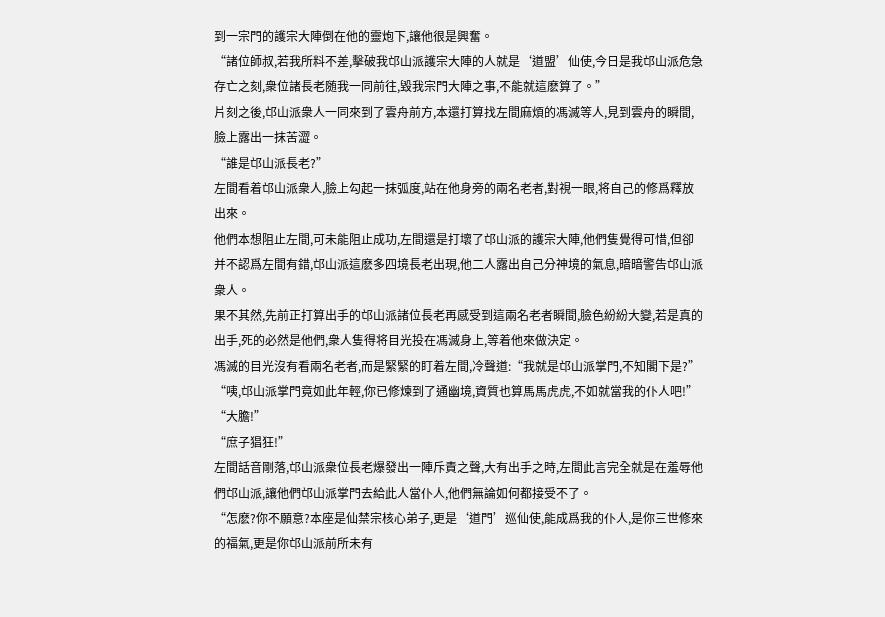到一宗門的護宗大陣倒在他的靈炮下,讓他很是興奮。
“諸位師叔,若我所料不差,擊破我邙山派護宗大陣的人就是‘道盟’仙使,今日是我邙山派危急存亡之刻,衆位諸長老随我一同前往,毀我宗門大陣之事,不能就這麽算了。”
片刻之後,邙山派衆人一同來到了雲舟前方,本還打算找左間麻煩的馮滅等人,見到雲舟的瞬間,臉上露出一抹苦澀。
“誰是邙山派長老?”
左間看着邙山派衆人,臉上勾起一抹弧度,站在他身旁的兩名老者,對視一眼,将自己的修爲釋放出來。
他們本想阻止左間,可未能阻止成功,左間還是打壞了邙山派的護宗大陣,他們隻覺得可惜,但卻并不認爲左間有錯,邙山派這麽多四境長老出現,他二人露出自己分神境的氣息,暗暗警告邙山派衆人。
果不其然,先前正打算出手的邙山派諸位長老再感受到這兩名老者瞬間,臉色紛紛大變,若是真的出手,死的必然是他們,衆人隻得将目光投在馮滅身上,等着他來做決定。
馮滅的目光沒有看兩名老者,而是緊緊的盯着左間,冷聲道:“我就是邙山派掌門,不知閣下是?”
“咦,邙山派掌門竟如此年輕,你已修煉到了通幽境,資質也算馬馬虎虎,不如就當我的仆人吧!”
“大膽!”
“庶子猖狂!”
左間話音剛落,邙山派衆位長老爆發出一陣斥責之聲,大有出手之時,左間此言完全就是在羞辱他們邙山派,讓他們邙山派掌門去給此人當仆人,他們無論如何都接受不了。
“怎麽?你不願意?本座是仙禁宗核心弟子,更是‘道門’巡仙使,能成爲我的仆人,是你三世修來的福氣,更是你邙山派前所未有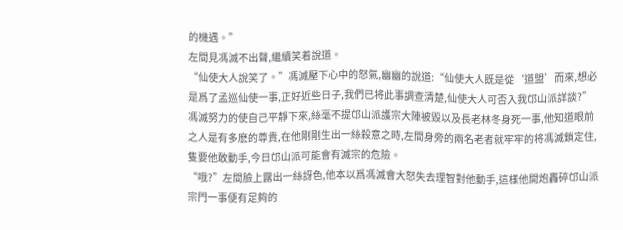的機遇。”
左間見馮滅不出聲,繼續笑着說道。
“仙使大人說笑了。”馮滅壓下心中的怒氣,幽幽的說道:“仙使大人既是從‘道盟’而來,想必是爲了孟巡仙使一事,正好近些日子,我們已将此事調查清楚,仙使大人可否入我邙山派詳談?”
馮滅努力的使自己平靜下來,絲毫不提邙山派護宗大陣被毀以及長老林冬身死一事,他知道眼前之人是有多麽的尊貴,在他剛剛生出一絲殺意之時,左間身旁的兩名老者就牢牢的将馮滅鎖定住,隻要他敢動手,今日邙山派可能會有滅宗的危險。
“哦?”左間臉上露出一絲訝色,他本以爲馮滅會大怒失去理智對他動手,這樣他開炮轟碎邙山派宗門一事便有足夠的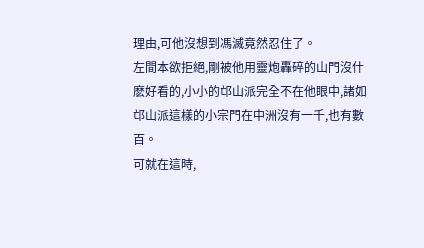理由,可他沒想到馮滅竟然忍住了。
左間本欲拒絕,剛被他用靈炮轟碎的山門沒什麽好看的,小小的邙山派完全不在他眼中,諸如邙山派這樣的小宗門在中洲沒有一千,也有數百。
可就在這時,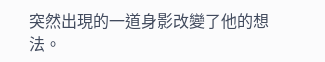突然出現的一道身影改變了他的想法。